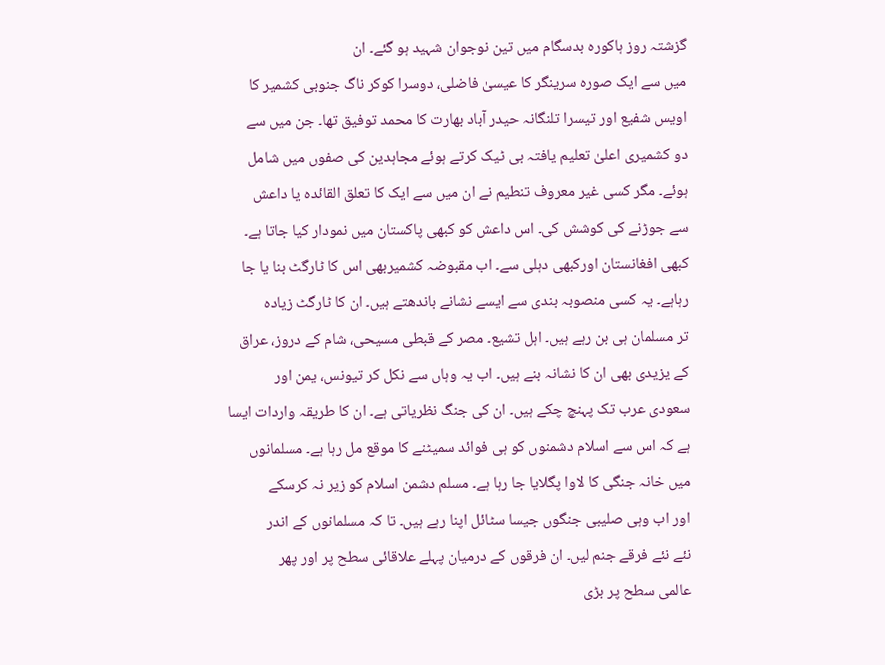گزشتہ روز ہاکورہ بدسگام میں تین نوجوان شہید ہو گئے۔ ان
میں سے ایک صورہ سرینگر کا عیسیٰ فاضلی، دوسرا کوکر ناگ جنوبی کشمیر کا
اویس شفیع اور تیسرا تلنگانہ حیدر آباد بھارت کا محمد توفیق تھا۔ جن میں سے
دو کشمیری اعلیٰ تعلیم یافتہ بی ٹیک کرتے ہوئے مجاہدین کی صفوں میں شامل
ہوئے۔ مگر کسی غیر معروف تنطیم نے ان میں سے ایک کا تعلق القائدہ یا داعش
سے جوڑنے کی کوشش کی۔ اس داعش کو کبھی پاکستان میں نمودار کیا جاتا ہے۔
کبھی افغانستان اورکبھی دہلی سے۔ اب مقبوضہ کشمیربھی اس کا ٹارگٹ بنا یا جا
رہاہے۔ یہ کسی منصوبہ بندی سے ایسے نشانے باندھتے ہیں۔ ان کا ٹارگٹ زیادہ
تر مسلمان ہی بن رہے ہیں۔ اہل تشیع۔ مصر کے قبطی مسیحی، شام کے دروز، عراق
کے یزیدی بھی ان کا نشانہ بنے ہیں۔ اب یہ وہاں سے نکل کر تیونس، یمن اور
سعودی عرب تک پہنچ چکے ہیں۔ ان کی جنگ نظریاتی ہے۔ ان کا طریقہ واردات ایسا
ہے کہ اس سے اسلام دشمنوں کو ہی فوائد سمیٹنے کا موقع مل رہا ہے۔ مسلمانوں
میں خانہ جنگی کا لاوا پگلایا جا رہا ہے۔ مسلم دشمن اسلام کو زیر نہ کرسکے
اور اب وہی صلیبی جنگوں جیسا سٹائل اپنا رہے ہیں۔ تا کہ مسلمانوں کے اندر
نئے نئے فرقے جنم لیں۔ ان فرقوں کے درمیان پہلے علاقائی سطح پر اور پھر
عالمی سطح پر بڑی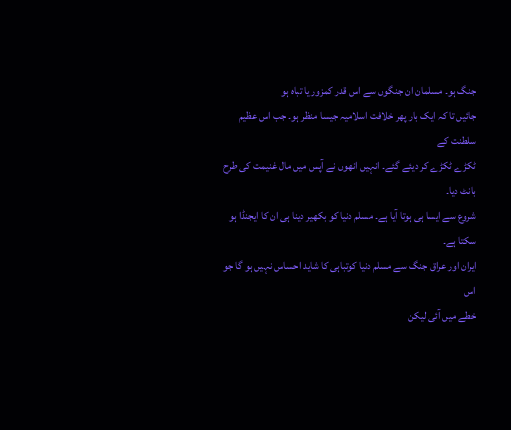جنگ ہو۔ مسلمان ان جنگوں سے اس قدر کمزور یا تباہ ہو
جائیں تا کہ ایک بار پھر خلافت اسلامیہ جیسا منظر ہو۔ جب اس عظیم سلطنت کے
ٹکڑے ٹکڑے کر دیئے گئے۔ انہیں انھوں نے آپس میں مال غنیمت کی طرح بانٹ دیا۔
شروع سے ایسا ہی ہوتا آیا ہے۔ مسلم دنیا کو بکھیر دینا ہی ان کا ایجنڈا ہو
سکتا ہے۔
ایران اور عراق جنگ سے مسلم دنیا کوتباہی کا شاید احساس نہیں ہو گا جو اس
خطے میں آئی لیکن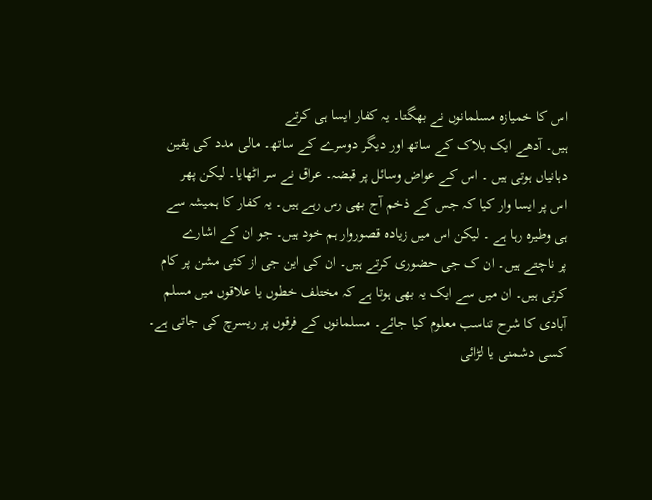اس کا خمیازہ مسلمانوں نے بھگتا۔ یہ کفار ایسا ہی کرتے
ہیں۔ آدھے ایک بلاک کے ساتھ اور دیگر دوسرے کے ساتھ۔ مالی مدد کی یقین
دہانیاں ہوتی ہیں ۔ اس کے عواض وسائل پر قبضہ۔ عراق نے سر اٹھایا۔ لیکن پھر
اس پر ایسا وار کیا کہ جس کے ذخم آج بھی رس رہے ہیں۔ یہ کفار کا ہمیشہ سے
ہی وطیرہ رہا ہے ۔ لیکن اس میں زیادہ قصوروار ہم خود ہیں۔ جو ان کے اشارے
پر ناچتے ہیں۔ ان ک جی حضوری کرتے ہیں۔ ان کی این جی از کئی مشن پر کام
کرتی ہیں۔ ان میں سے ایک یہ بھی ہوتا ہے کہ مختلف خطوں یا علاقوں میں مسلم
آبادی کا شرح تناسب معلوم کیا جائے۔ مسلمانوں کے فرقوں پر ریسرچ کی جاتی ہے۔
کسی دشمنی یا لڑائی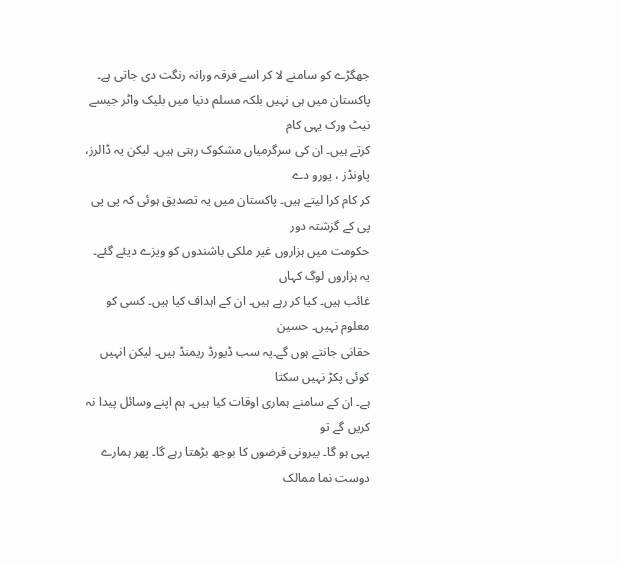جھگڑے کو سامنے لا کر اسے فرقہ ورانہ رنگت دی جاتی ہے۔
پاکستان میں ہی نہیں بلکہ مسلم دنیا میں بلیک واٹر جیسے نیٹ ورک یہی کام
کرتے ہیں۔ ان کی سرگرمیاں مشکوک رہتی ہیں۔ لیکن یہ ڈالرز، پاونڈز ، یورو دے
کر کام کرا لیتے ہیں۔ پاکستان میں یہ تصدیق ہوئی کہ پی پی پی کے گزشتہ دور
حکومت میں ہزاروں غیر ملکی باشندوں کو ویزے دیئے گئے۔ یہ ہزاروں لوگ کہاں
غائب ہیں۔ کیا کر رہے ہیں۔ ان کے اہداف کیا ہیں۔ کسی کو معلوم نہیں۔ حسین
حقانی جانتے ہوں گے۔یہ سب ڈیورڈ ریمنڈ ہیں۔ لیکن انہیں کوئی پکڑ نہیں سکتا
ہے۔ ان کے سامنے ہماری اوقات کیا ہیں۔ ہم اپنے وسائل پیدا نہ کریں گے تو
یہی ہو گا۔ بیرونی قرضوں کا بوجھ بڑھتا رہے گا۔ پھر ہمارے دوست نما ممالک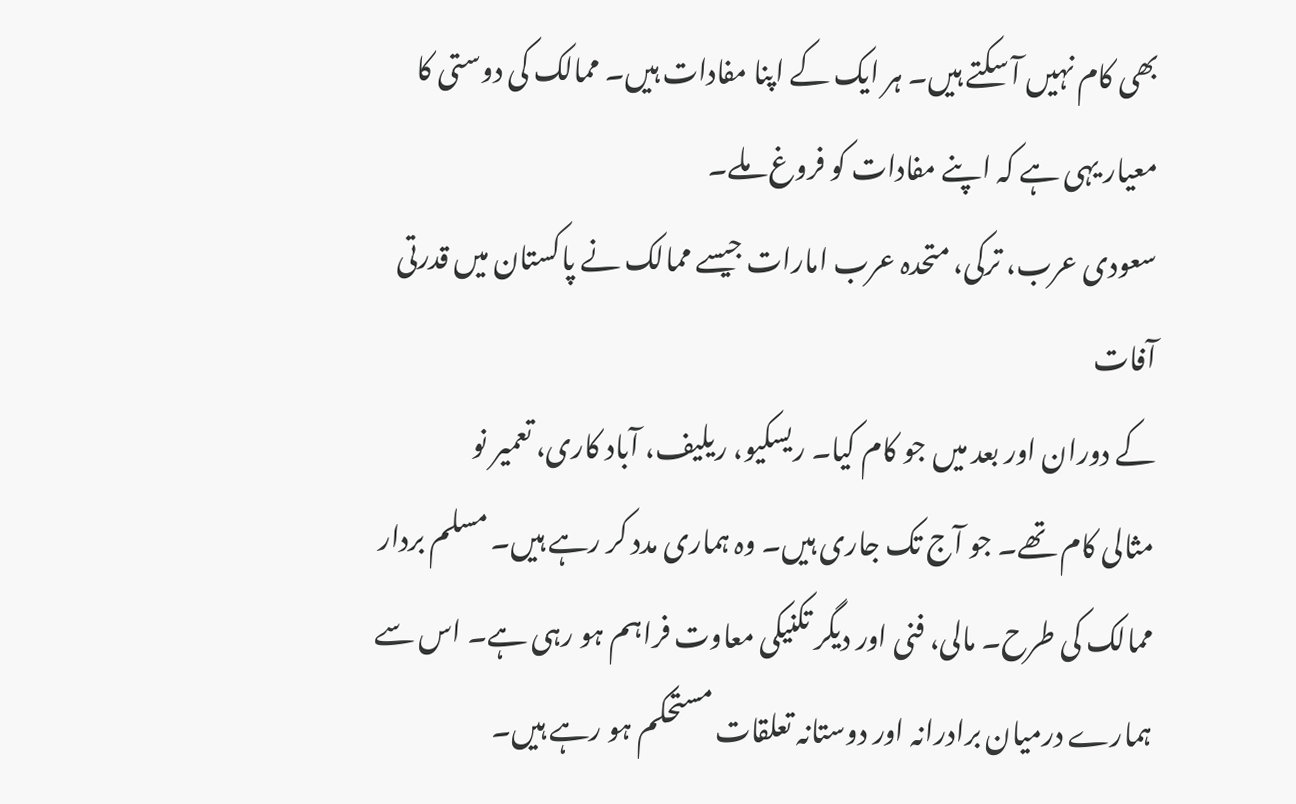بھی کام نہیں آ سکتے ہیں۔ ہر ایک کے اپنا مفادات ہیں۔ ممالک کی دوستی کا
معیار یہی ہے کہ اپنے مفادات کو فروغ ملے۔
سعودی عرب، ترکی، متحدہ عرب امارات جیسے ممالک نے پاکستان میں قدرتی آفات
کے دوران اور بعد میں جو کام کیا۔ ریسکیو، ریلیف، آباد کاری، تعمیر نو
مثالی کام تھے۔ جو آج تک جاری ہیں۔ وہ ہماری مدد کر رہے ہیں۔ مسلم بردار
ممالک کی طرح۔ مالی، فنی اور دیگر تکنیکی معاوت فراہم ہو رہی ہے۔ اس سے
ہمارے درمیان برادرانہ اور دوستانہ تعلقات مستحکم ہو رہے ہیں۔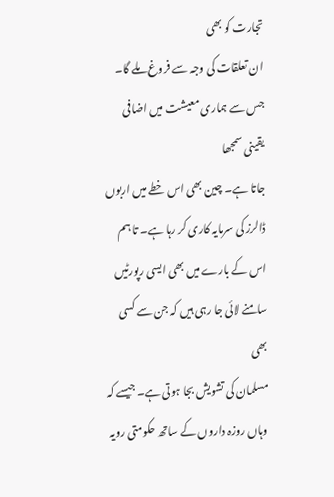تجارت کو بھی
ان تعلقات کی وجہ سے فروغ ملے گا۔ جس سے ہماری معیشت میں اضافی یقینی سمجھا
جاتا ہے۔ چین بھی اس خطے میں اربوں ڈالرز کی سرمایہ کاری کر رہا ہے۔ تا ہم
اس کے بارے میں بھی ایسی رپورٹیں سامنے لائی جا رہی ہیں کہ جن سے کسی بھی
مسلمان کی تشویش بجا ہوتی ہے۔ جیسے کہ وہاں روزہ داروں کے ساتھ حکومتی رویہ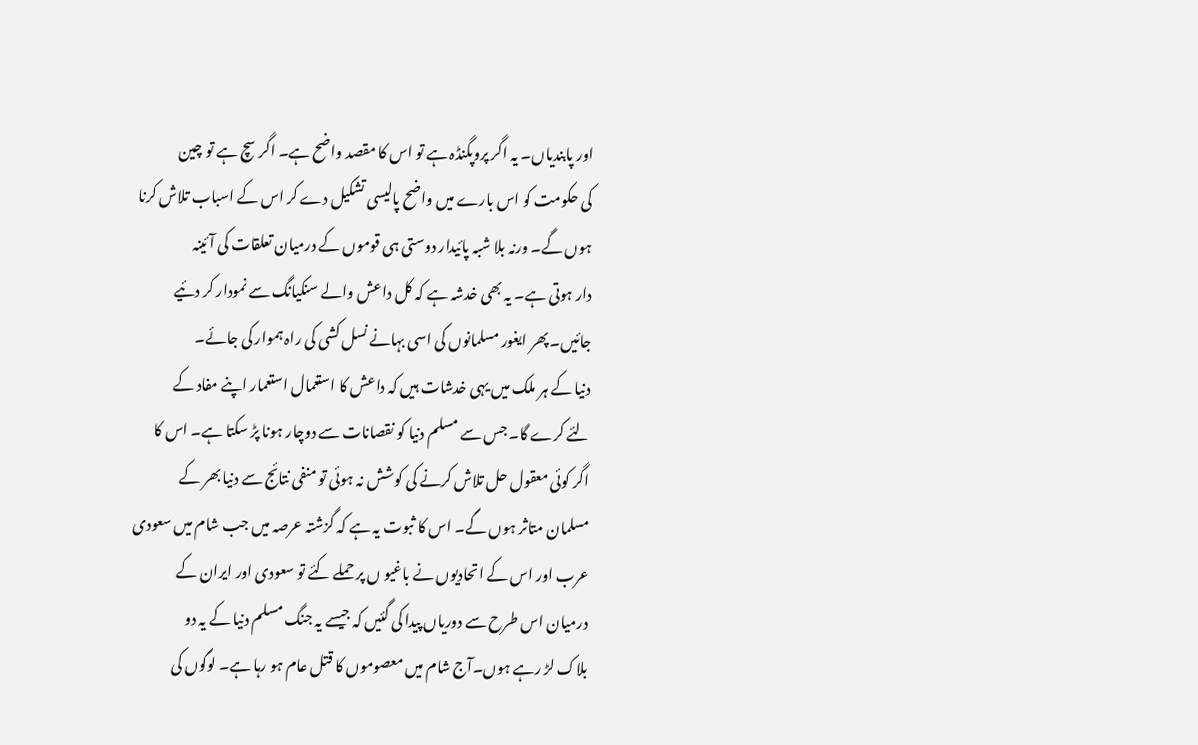اور پابندیاں۔ یہ اگر پروپگنڈہ ہے تو اس کا مقصد واضح ہے۔ اگر سچ ہے تو چین
کی حکومت کو اس بارے میں واضح پالیسی تشکیل دے کر اس کے اسباب تلاش کرنا
ہوں گے۔ ورنہ بلا شبہ پائیدار دوستی ہی قوموں کے درمیان تعلقات کی آئینہ
دار ہوتی ہے۔ یہ بھی خدشہ ہے کہ کل داعش والے سنکیانگ سے نمودار کر دئیے
جائیں۔ پھر ایغور مسلمانوں کی اسی بہانے نسل کشی کی راہ ہموار کی جائے۔
دنیا کے ہر ملک میں یہی خدشات ہیں کہ داعش کا استعمال استعمار اپنے مفاد کے
لئے کرے گا۔ جس سے مسلم دنیا کو نقصانات سے دوچار ہونا پڑ سکتا ہے۔ اس کا
اگر کوئی معقول حل تلاش کرنے کی کوشش نہ ہوئی تو منفی نتائج سے دنیا بھر کے
مسلمان متاثر ہوں گے۔ اس کا ثبوت یہ ہے کہ گزشتہ عرصہ میں جب شام میں سعودی
عرب اور اس کے اتحادیوں نے باغیو ں پر حملے کئے تو سعودی اور ایران کے
درمیان اس طرح سے دوریاں پیدا کی گئیں کہ جیسے یہ جنگ مسلم دنیا کے یہ دو
بلاک لڑ رہے ہوں۔آج شام میں معصوموں کا قتل عام ہو رہا ہے۔ لوگوں کی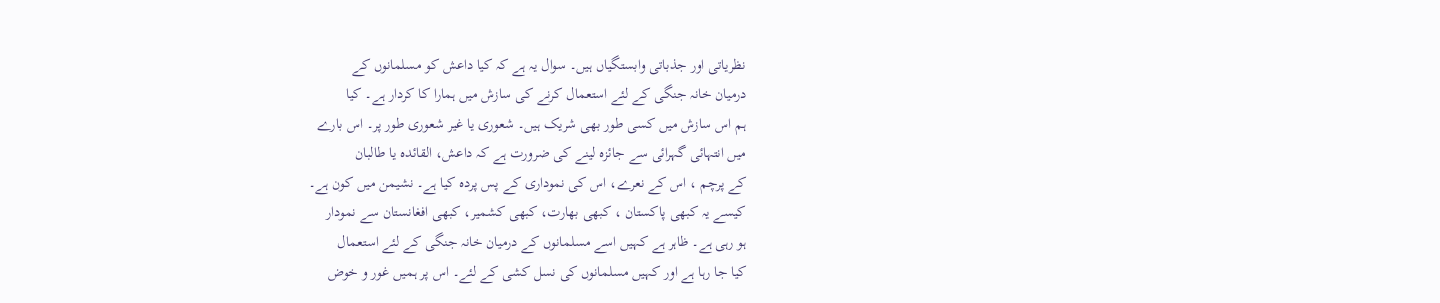نظریاتی اور جذباتی وابستگیاں ہیں۔ سوال یہ ہے کہ کیا داعش کو مسلمانوں کے
درمیان خانہ جنگی کے لئے استعمال کرنے کی سازش میں ہمارا کا کردار ہے۔ کیا
ہم اس سازش میں کسی طور بھی شریک ہیں۔ شعوری یا غیر شعوری طور پر۔ اس بارے
میں انتہائی گہرائی سے جائزہ لینے کی ضرورت ہے کہ داعش، القائدہ یا طالبان
کے پرچم ، اس کے نعرے، اس کی نموداری کے پس پردہ کیا ہے۔ نشیمن میں کون ہے۔
کیسے یہ کبھی پاکستان ، کبھی بھارت، کبھی کشمیر، کبھی افغانستان سے نمودار
ہو رہی ہے۔ ظاہر ہے کہیں اسے مسلمانوں کے درمیان خانہ جنگی کے لئے استعمال
کیا جا رہا ہے اور کہیں مسلمانوں کی نسل کشی کے لئے۔ اس پر ہمیں غور و خوض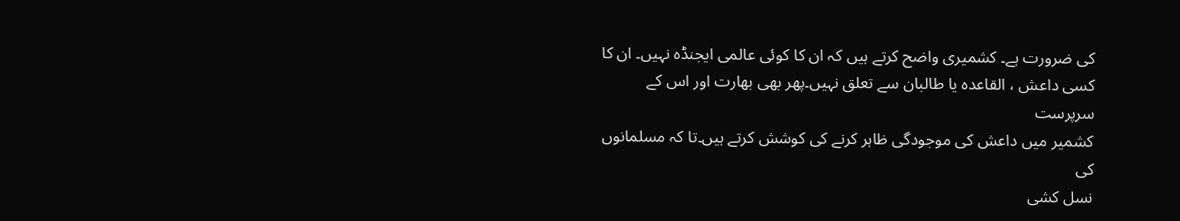کی ضرورت ہے۔ کشمیری واضح کرتے ہیں کہ ان کا کوئی عالمی ایجنڈہ نہیں۔ ان کا
کسی داعش ، القاعدہ یا طالبان سے تعلق نہیں۔پھر بھی بھارت اور اس کے سرپرست
کشمیر میں داعش کی موجودگی ظاہر کرنے کی کوشش کرتے ہیں۔تا کہ مسلمانوں کی
نسل کشی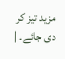مزید تیز کر دی جائے۔ |